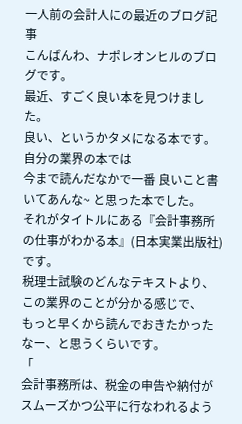一人前の会計人にの最近のブログ記事
こんばんわ、ナポレオンヒルのブログです。
最近、すごく良い本を見つけました。
良い、というかタメになる本です。自分の業界の本では
今まで読んだなかで一番 良いこと書いてあんな~ と思った本でした。
それがタイトルにある『会計事務所の仕事がわかる本』(日本実業出版社)です。
税理士試験のどんなテキストより、この業界のことが分かる感じで、
もっと早くから読んでおきたかったなー、と思うくらいです。
「
会計事務所は、税金の申告や納付がスムーズかつ公平に行なわれるよう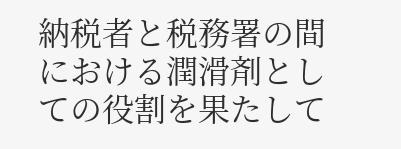納税者と税務署の間における潤滑剤としての役割を果たして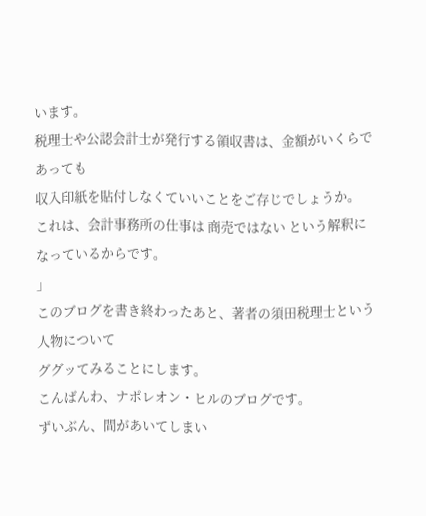います。
税理士や公認会計士が発行する領収書は、金額がいくらであっても
収入印紙を貼付しなくていいことをご存じでしょうか。
これは、会計事務所の仕事は 商売ではない という解釈に
なっているからです。
」
このブログを書き終わったあと、著者の須田税理士という人物について
ググッてみることにします。
こんばんわ、ナポレオン・ヒルのブログです。
ずいぶん、間があいてしまい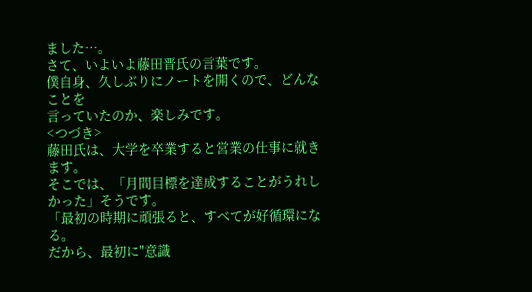ました…。
さて、いよいよ藤田晋氏の言葉です。
僕自身、久しぶりにノートを開くので、どんなことを
言っていたのか、楽しみです。
<つづき>
藤田氏は、大学を卒業すると営業の仕事に就きます。
そこでは、「月間目標を達成することがうれしかった」そうです。
「最初の時期に頑張ると、すべてが好循環になる。
だから、最初に"意識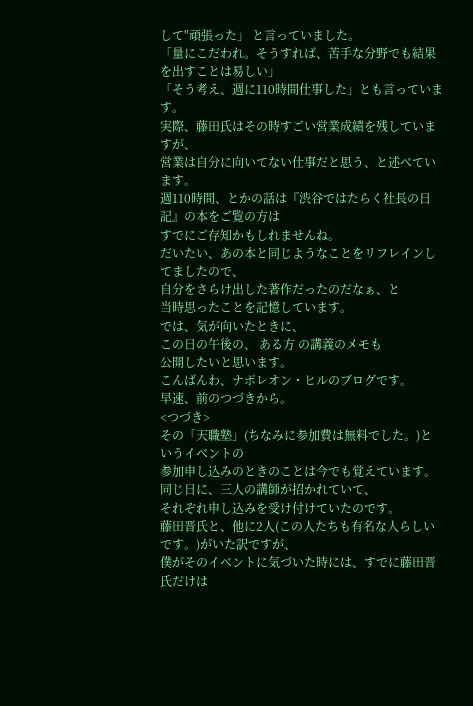して"頑張った」 と言っていました。
「量にこだわれ。そうすれば、苦手な分野でも結果を出すことは易しい」
「そう考え、週に110時間仕事した」とも言っています。
実際、藤田氏はその時すごい営業成績を残していますが、
営業は自分に向いてない仕事だと思う、と述べています。
週110時間、とかの話は『渋谷ではたらく社長の日記』の本をご覧の方は
すでにご存知かもしれませんね。
だいたい、あの本と同じようなことをリフレインしてましたので、
自分をさらけ出した著作だったのだなぁ、と
当時思ったことを記憶しています。
では、気が向いたときに、
この日の午後の、 ある方 の講義のメモも
公開したいと思います。
こんばんわ、ナポレオン・ヒルのブログです。
早速、前のつづきから。
<つづき>
その「天職塾」(ちなみに参加費は無料でした。)というイベントの
参加申し込みのときのことは今でも覚えています。
同じ日に、三人の講師が招かれていて、
それぞれ申し込みを受け付けていたのです。
藤田晋氏と、他に2人(この人たちも有名な人らしいです。)がいた訳ですが、
僕がそのイベントに気づいた時には、すでに藤田晋氏だけは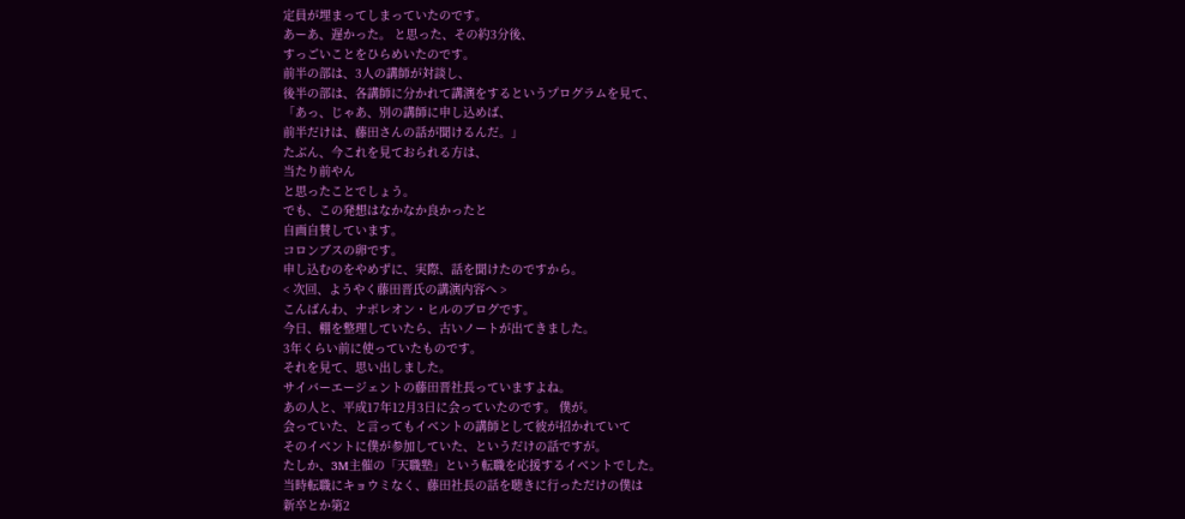定員が埋まってしまっていたのです。
あーあ、遅かった。 と思った、その約3分後、
すっごいことをひらめいたのです。
前半の部は、3人の講師が対談し、
後半の部は、各講師に分かれて講演をするというプログラムを見て、
「あっ、じゃあ、別の講師に申し込めば、
前半だけは、藤田さんの話が聞けるんだ。」
たぶん、今これを見ておられる方は、
当たり前やん
と思ったことでしょう。
でも、この発想はなかなか良かったと
自画自賛しています。
コロンブスの卵です。
申し込むのをやめずに、実際、話を聞けたのですから。
< 次回、ようやく藤田晋氏の講演内容へ >
こんばんわ、ナポレオン・ヒルのブログです。
今日、棚を整理していたら、古いノートが出てきました。
3年くらい前に使っていたものです。
それを見て、思い出しました。
サイバーエージェントの藤田晋社長っていますよね。
あの人と、平成17年12月3日に会っていたのです。 僕が。
会っていた、と言ってもイベントの講師として彼が招かれていて
そのイベントに僕が参加していた、というだけの話ですが。
たしか、3M主催の「天職塾」という転職を応援するイベントでした。
当時転職にキョウミなく、藤田社長の話を聴きに行っただけの僕は
新卒とか第2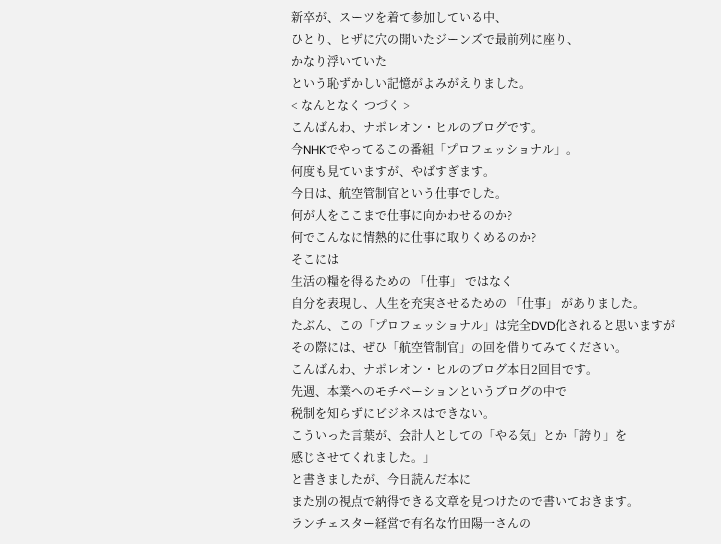新卒が、スーツを着て参加している中、
ひとり、ヒザに穴の開いたジーンズで最前列に座り、
かなり浮いていた
という恥ずかしい記憶がよみがえりました。
< なんとなく つづく >
こんばんわ、ナポレオン・ヒルのブログです。
今NHKでやってるこの番組「プロフェッショナル」。
何度も見ていますが、やばすぎます。
今日は、航空管制官という仕事でした。
何が人をここまで仕事に向かわせるのか?
何でこんなに情熱的に仕事に取りくめるのか?
そこには
生活の糧を得るための 「仕事」 ではなく
自分を表現し、人生を充実させるための 「仕事」 がありました。
たぶん、この「プロフェッショナル」は完全DVD化されると思いますが
その際には、ぜひ「航空管制官」の回を借りてみてください。
こんばんわ、ナポレオン・ヒルのブログ本日2回目です。
先週、本業へのモチベーションというブログの中で
税制を知らずにビジネスはできない。
こういった言葉が、会計人としての「やる気」とか「誇り」を
感じさせてくれました。」
と書きましたが、今日読んだ本に
また別の視点で納得できる文章を見つけたので書いておきます。
ランチェスター経営で有名な竹田陽一さんの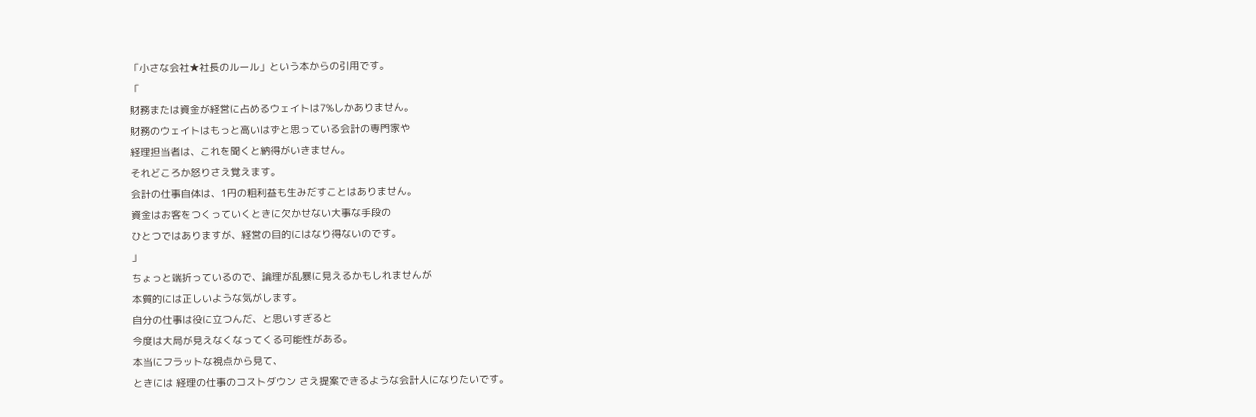「小さな会社★社長のルール」という本からの引用です。
「
財務または資金が経営に占めるウェイトは7%しかありません。
財務のウェイトはもっと高いはずと思っている会計の専門家や
経理担当者は、これを聞くと納得がいきません。
それどころか怒りさえ覚えます。
会計の仕事自体は、1円の粗利益も生みだすことはありません。
資金はお客をつくっていくときに欠かせない大事な手段の
ひとつではありますが、経営の目的にはなり得ないのです。
」
ちょっと端折っているので、論理が乱暴に見えるかもしれませんが
本質的には正しいような気がします。
自分の仕事は役に立つんだ、と思いすぎると
今度は大局が見えなくなってくる可能性がある。
本当にフラットな視点から見て、
ときには 経理の仕事のコストダウン さえ提案できるような会計人になりたいです。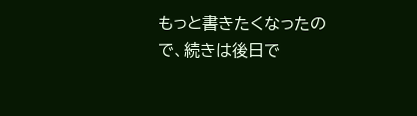もっと書きたくなったので、続きは後日で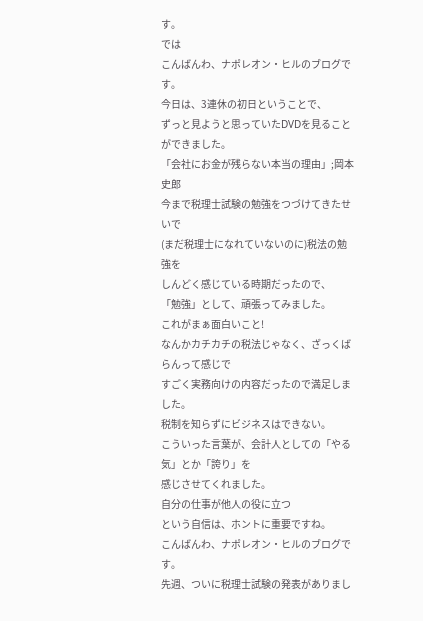す。
では
こんばんわ、ナポレオン・ヒルのブログです。
今日は、3連休の初日ということで、
ずっと見ようと思っていたDVDを見ることができました。
「会社にお金が残らない本当の理由」;岡本史郎
今まで税理士試験の勉強をつづけてきたせいで
(まだ税理士になれていないのに)税法の勉強を
しんどく感じている時期だったので、
「勉強」として、頑張ってみました。
これがまぁ面白いこと!
なんかカチカチの税法じゃなく、ざっくばらんって感じで
すごく実務向けの内容だったので満足しました。
税制を知らずにビジネスはできない。
こういった言葉が、会計人としての「やる気」とか「誇り」を
感じさせてくれました。
自分の仕事が他人の役に立つ
という自信は、ホントに重要ですね。
こんばんわ、ナポレオン・ヒルのブログです。
先週、ついに税理士試験の発表がありまし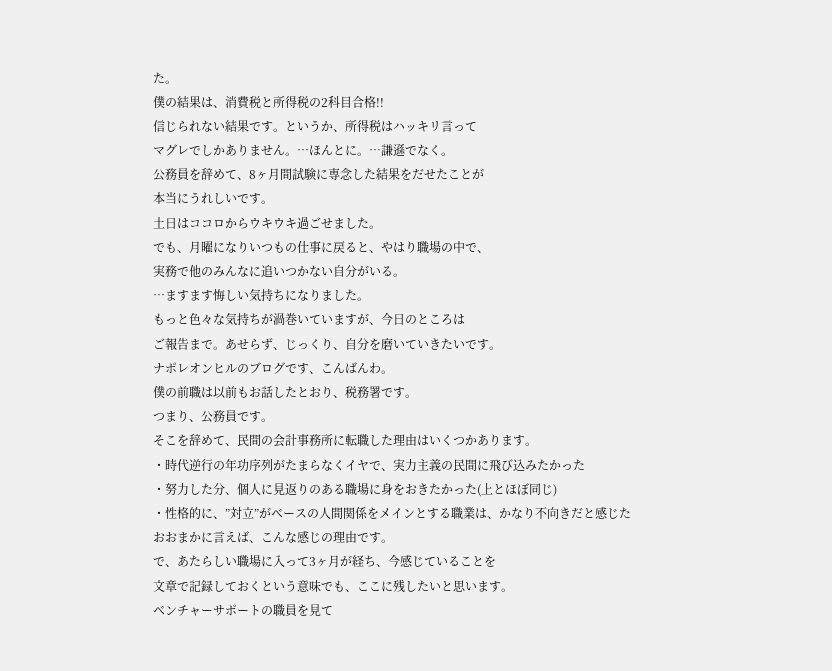た。
僕の結果は、消費税と所得税の2科目合格!!
信じられない結果です。というか、所得税はハッキリ言って
マグレでしかありません。…ほんとに。…謙遜でなく。
公務員を辞めて、8ヶ月間試験に専念した結果をだせたことが
本当にうれしいです。
土日はココロからウキウキ過ごせました。
でも、月曜になりいつもの仕事に戻ると、やはり職場の中で、
実務で他のみんなに追いつかない自分がいる。
…ますます悔しい気持ちになりました。
もっと色々な気持ちが渦巻いていますが、今日のところは
ご報告まで。あせらず、じっくり、自分を磨いていきたいです。
ナポレオンヒルのブログです、こんばんわ。
僕の前職は以前もお話したとおり、税務署です。
つまり、公務員です。
そこを辞めて、民間の会計事務所に転職した理由はいくつかあります。
・時代逆行の年功序列がたまらなくイヤで、実力主義の民間に飛び込みたかった
・努力した分、個人に見返りのある職場に身をおきたかった(上とほぼ同じ)
・性格的に、”対立”がベースの人間関係をメインとする職業は、かなり不向きだと感じた
おおまかに言えば、こんな感じの理由です。
で、あたらしい職場に入って3ヶ月が経ち、今感じていることを
文章で記録しておくという意味でも、ここに残したいと思います。
ベンチャーサポートの職員を見て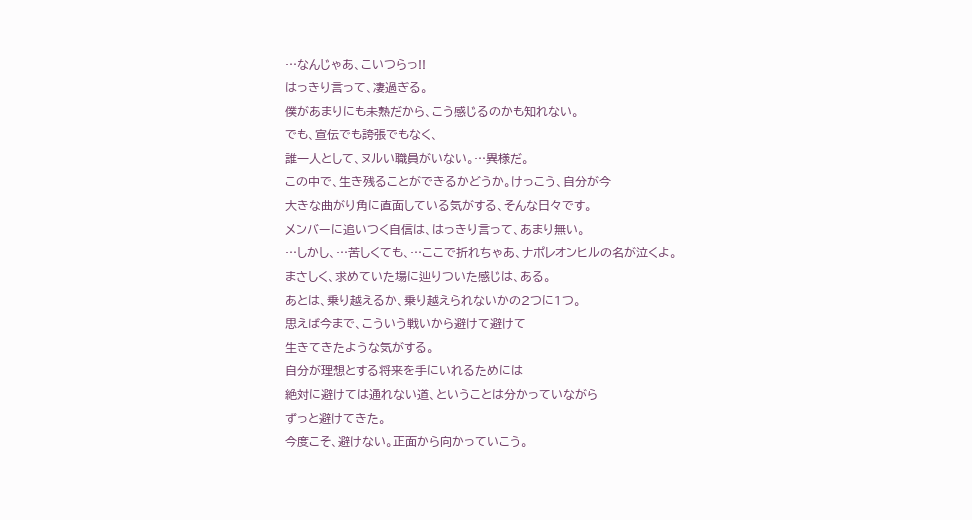…なんじゃあ、こいつらっ!!
はっきり言って、凄過ぎる。
僕があまりにも未熟だから、こう感じるのかも知れない。
でも、宣伝でも誇張でもなく、
誰一人として、ヌルい職員がいない。…異様だ。
この中で、生き残ることができるかどうか。けっこう、自分が今
大きな曲がり角に直面している気がする、そんな日々です。
メンバーに追いつく自信は、はっきり言って、あまり無い。
…しかし、…苦しくても、…ここで折れちゃあ、ナポレオンヒルの名が泣くよ。
まさしく、求めていた場に辿りついた感じは、ある。
あとは、乗り越えるか、乗り越えられないかの2つに1つ。
思えば今まで、こういう戦いから避けて避けて
生きてきたような気がする。
自分が理想とする将来を手にいれるためには
絶対に避けては通れない道、ということは分かっていながら
ずっと避けてきた。
今度こそ、避けない。正面から向かっていこう。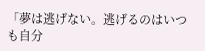「夢は逃げない。逃げるのはいつも自分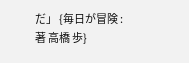だ」 {毎日が冒険 :著 高橋 歩}